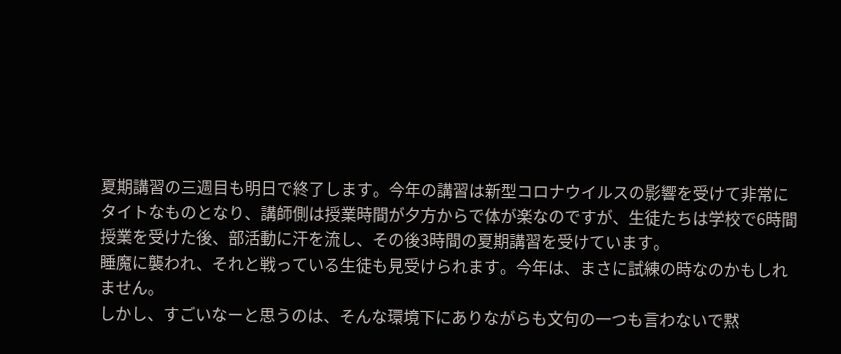夏期講習の三週目も明日で終了します。今年の講習は新型コロナウイルスの影響を受けて非常にタイトなものとなり、講師側は授業時間が夕方からで体が楽なのですが、生徒たちは学校で6時間授業を受けた後、部活動に汗を流し、その後3時間の夏期講習を受けています。
睡魔に襲われ、それと戦っている生徒も見受けられます。今年は、まさに試練の時なのかもしれません。
しかし、すごいなーと思うのは、そんな環境下にありながらも文句の一つも言わないで黙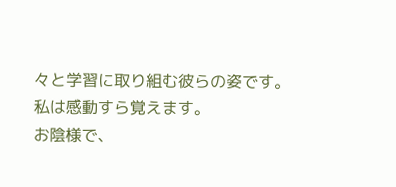々と学習に取り組む彼らの姿です。私は感動すら覚えます。
お陰様で、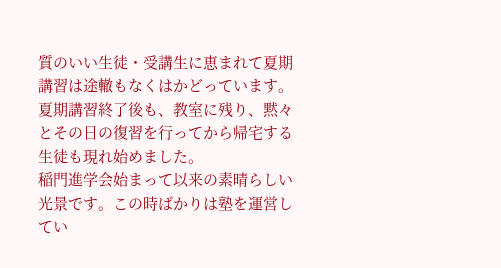質のいい生徒・受講生に恵まれて夏期講習は途轍もなくはかどっています。
夏期講習終了後も、教室に残り、黙々とその日の復習を行ってから帰宅する生徒も現れ始めました。
稲門進学会始まって以来の素晴らしい光景です。この時ばかりは塾を運営してい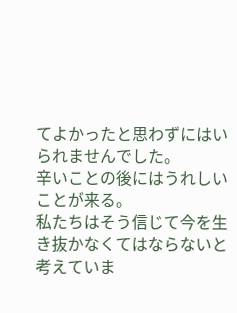てよかったと思わずにはいられませんでした。
辛いことの後にはうれしいことが来る。
私たちはそう信じて今を生き抜かなくてはならないと考えていま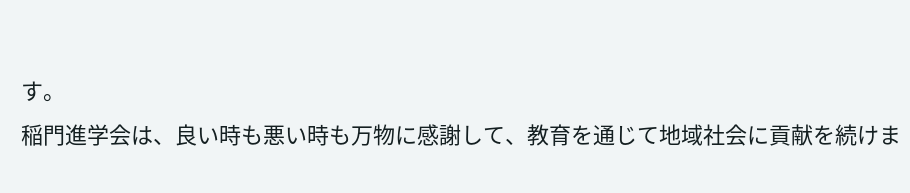す。
稲門進学会は、良い時も悪い時も万物に感謝して、教育を通じて地域社会に貢献を続けま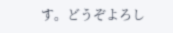す。どうぞよろし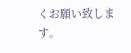くお願い致します。